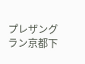プレザングラン京都下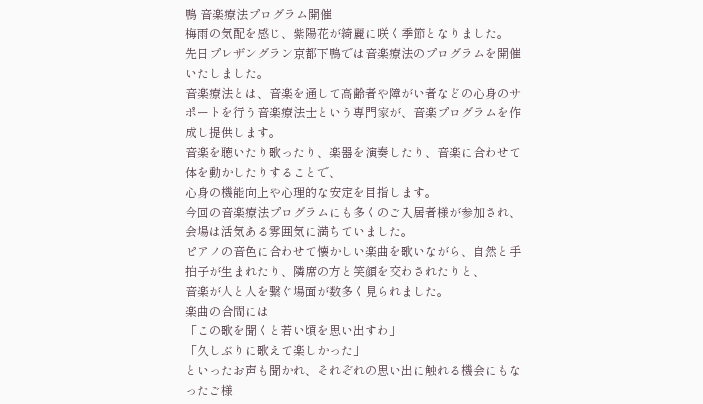鴨 音楽療法プログラム開催
梅雨の気配を感じ、紫陽花が綺麗に咲く季節となりました。
先日プレザングラン京都下鴨では音楽療法のプログラムを開催いたしました。
音楽療法とは、音楽を通して高齢者や障がい者などの心身のサポートを行う音楽療法士という専門家が、音楽プログラムを作成し提供します。
音楽を聴いたり歌ったり、楽器を演奏したり、音楽に合わせて体を動かしたりすることで、
心身の機能向上や心理的な安定を目指します。
今回の音楽療法プログラムにも多くのご入居者様が参加され、会場は活気ある雰囲気に満ちていました。
ピアノの音色に合わせて懐かしい楽曲を歌いながら、自然と手拍子が生まれたり、隣席の方と笑顔を交わされたりと、
音楽が人と人を繋ぐ場面が数多く見られました。
楽曲の合間には
「この歌を聞くと若い頃を思い出すわ」
「久しぶりに歌えて楽しかった」
といったお声も聞かれ、それぞれの思い出に触れる機会にもなったご様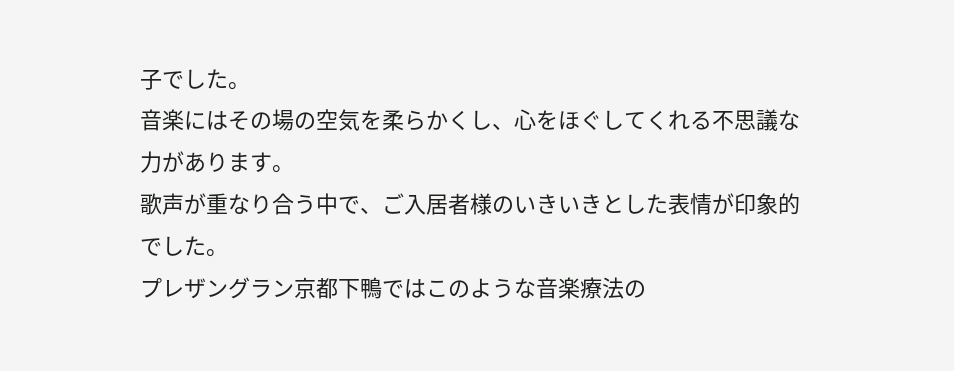子でした。
音楽にはその場の空気を柔らかくし、心をほぐしてくれる不思議な力があります。
歌声が重なり合う中で、ご入居者様のいきいきとした表情が印象的でした。
プレザングラン京都下鴨ではこのような音楽療法の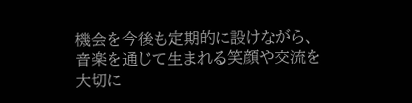機会を今後も定期的に設けながら、
音楽を通じて生まれる笑顔や交流を大切に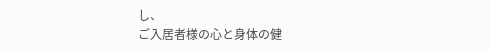し、
ご入居者様の心と身体の健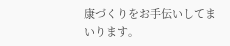康づくりをお手伝いしてまいります。